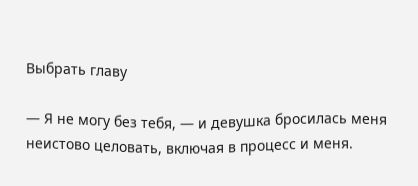Выбрать главу

— Я не могу без тебя, — и девушка бросилась меня неистово целовать, включая в процесс и меня.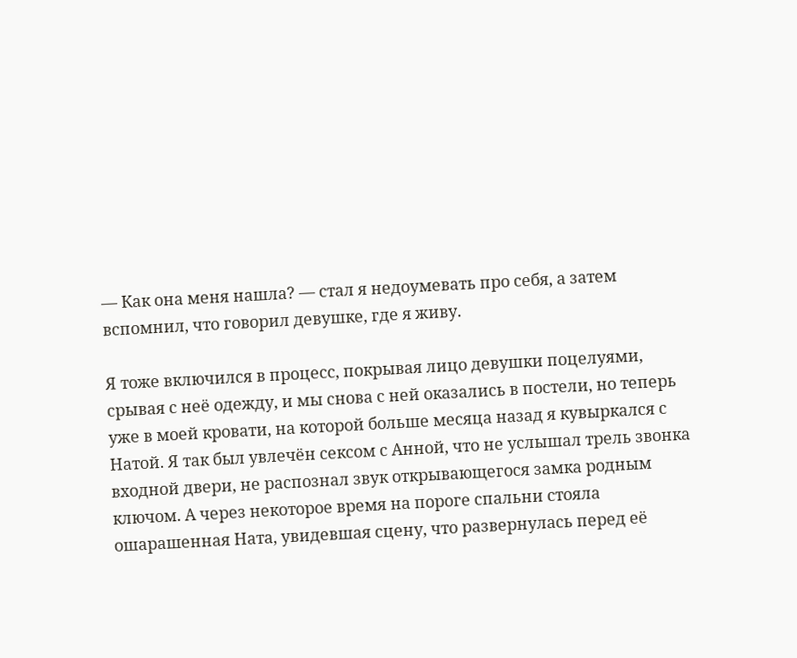— Как она меня нашла? — стал я недоумевать про себя, а затем вспомнил, что говорил девушке, где я живу.

Я тоже включился в процесс, покрывая лицо девушки поцелуями, срывая с неё одежду, и мы снова с ней оказались в постели, но теперь уже в моей кровати, на которой больше месяца назад я кувыркался с Натой. Я так был увлечён сексом с Анной, что не услышал трель звонка входной двери, не распознал звук открывающегося замка родным ключом. А через некоторое время на пороге спальни стояла ошарашенная Ната, увидевшая сцену, что развернулась перед её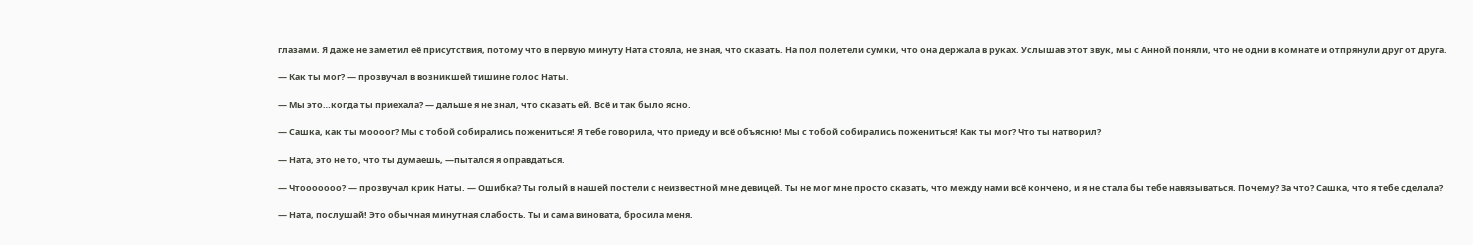глазами. Я даже не заметил её присутствия, потому что в первую минуту Ната стояла, не зная, что сказать. На пол полетели сумки, что она держала в руках. Услышав этот звук, мы с Анной поняли, что не одни в комнате и отпрянули друг от друга.

— Как ты мог? — прозвучал в возникшей тишине голос Наты.

— Мы это…когда ты приехала? — дальше я не знал, что сказать ей. Всё и так было ясно.

— Сашка, как ты моооог? Мы с тобой собирались пожениться! Я тебе говорила, что приеду и всё объясню! Мы с тобой собирались пожениться! Как ты мог? Что ты натворил?

— Ната, это не то, что ты думаешь, —пытался я оправдаться.

— Чтооооооо? — прозвучал крик Наты. — Ошибка? Ты голый в нашей постели с неизвестной мне девицей. Ты не мог мне просто сказать, что между нами всё кончено, и я не стала бы тебе навязываться. Почему? За что? Сашка, что я тебе сделала?

— Ната, послушай! Это обычная минутная слабость. Ты и сама виновата, бросила меня.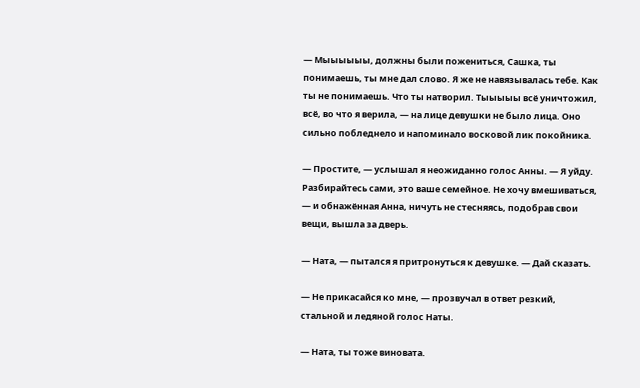— Мыыыыыы, должны были пожениться, Сашка, ты понимаешь, ты мне дал слово. Я же не навязывалась тебе. Как ты не понимаешь. Что ты натворил. Тыыыыы всё уничтожил, всё, во что я верила, — на лице девушки не было лица. Оно сильно побледнело и напоминало восковой лик покойника.

— Простите, — услышал я неожиданно голос Анны. — Я уйду. Разбирайтесь сами, это ваше семейное. Не хочу вмешиваться, — и обнажённая Анна, ничуть не стесняясь, подобрав свои вещи, вышла за дверь.

— Ната, — пытался я притронуться к девушке. — Дай сказать.

— Не прикасайся ко мне, — прозвучал в ответ резкий, стальной и ледяной голос Наты.

— Ната, ты тоже виновата.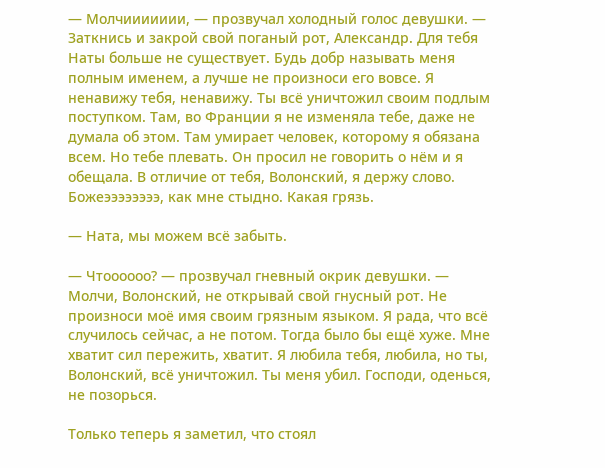— Молчиииииии, — прозвучал холодный голос девушки. — Заткнись и закрой свой поганый рот, Александр. Для тебя Наты больше не существует. Будь добр называть меня полным именем, а лучше не произноси его вовсе. Я ненавижу тебя, ненавижу. Ты всё уничтожил своим подлым поступком. Там, во Франции я не изменяла тебе, даже не думала об этом. Там умирает человек, которому я обязана всем. Но тебе плевать. Он просил не говорить о нём и я обещала. В отличие от тебя, Волонский, я держу слово. Божеээээээээ, как мне стыдно. Какая грязь.

— Ната, мы можем всё забыть.

— Чтоооооо? — прозвучал гневный окрик девушки. — Молчи, Волонский, не открывай свой гнусный рот. Не произноси моё имя своим грязным языком. Я рада, что всё случилось сейчас, а не потом. Тогда было бы ещё хуже. Мне хватит сил пережить, хватит. Я любила тебя, любила, но ты, Волонский, всё уничтожил. Ты меня убил. Господи, оденься, не позорься.

Только теперь я заметил, что стоял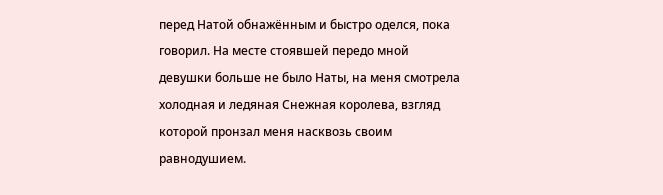перед Натой обнажённым и быстро оделся, пока говорил. На месте стоявшей передо мной девушки больше не было Наты, на меня смотрела холодная и ледяная Снежная королева, взгляд которой пронзал меня насквозь своим равнодушием.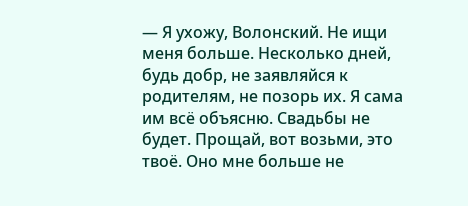— Я ухожу, Волонский. Не ищи меня больше. Несколько дней, будь добр, не заявляйся к родителям, не позорь их. Я сама им всё объясню. Свадьбы не будет. Прощай, вот возьми, это твоё. Оно мне больше не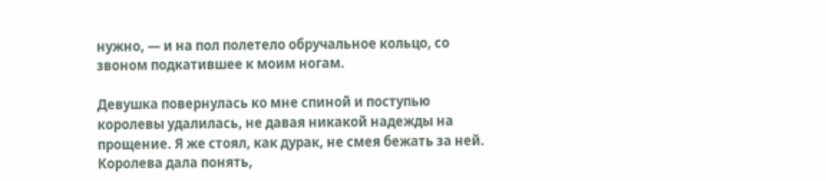нужно, — и на пол полетело обручальное кольцо, со звоном подкатившее к моим ногам.

Девушка повернулась ко мне спиной и поступью королевы удалилась, не давая никакой надежды на прощение. Я же стоял, как дурак, не смея бежать за ней. Королева дала понять,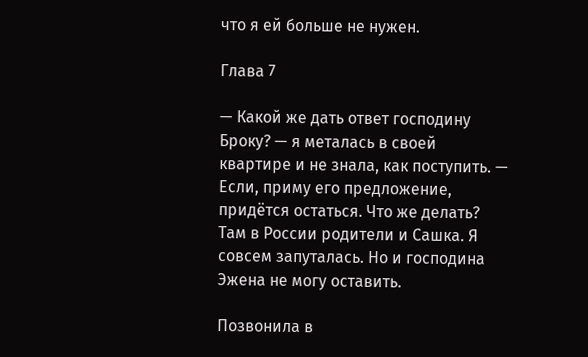что я ей больше не нужен.

Глава 7

— Какой же дать ответ господину Броку? — я металась в своей квартире и не знала, как поступить. — Если, приму его предложение, придётся остаться. Что же делать? Там в России родители и Сашка. Я совсем запуталась. Но и господина Эжена не могу оставить.

Позвонила в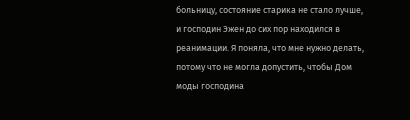больницу, состояние старика не стало лучше, и господин Эжен до сих пор находился в реанимации. Я поняла, что мне нужно делать, потому что не могла допустить, чтобы Дом моды господина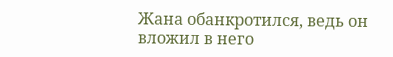Жана обанкротился, ведь он вложил в него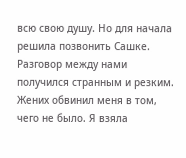всю свою душу. Но для начала решила позвонить Сашке. Разговор между нами получился странным и резким. Жених обвинил меня в том, чего не было. Я взяла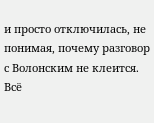и просто отключилась, не понимая, почему разговор с Волонским не клеится. Всё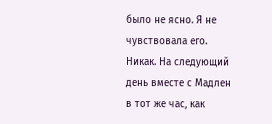было не ясно. Я не чувствовала его. Никак. На следующий день вместе с Мадлен в тот же час, как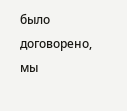было договорено, мы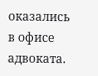оказались в офисе адвоката.